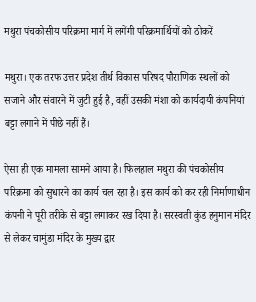मथुरा पंचकोसीय परिक्रमा मार्ग में लगेंगी परिक्रमार्थियों को ठोकरें

मथुरा। एक तरफ उत्तर प्रदेश तीर्थ विकास परिषद पौराणिक स्थलों को सजाने और संवारने में जुटी हुई है, वहीं उसकी मंशा को कार्यदायी कंपनियां बट्टा लगाने में पीछे नहीं हैं।

ऐसा ही एक मामला सामने आया है। फिलहाल मथुरा की पंचकोसीय परिक्रमा को सुधारने का कार्य चल रहा है। इस कार्य को कर रही निर्माणाधीन कंपनी ने पूरी तरीके से बट्टा लगाकर रख दिया है। सरस्वती कुंड हनुमान मंदिर से लेकर चामुंडा मंदिर के मुख्य द्वार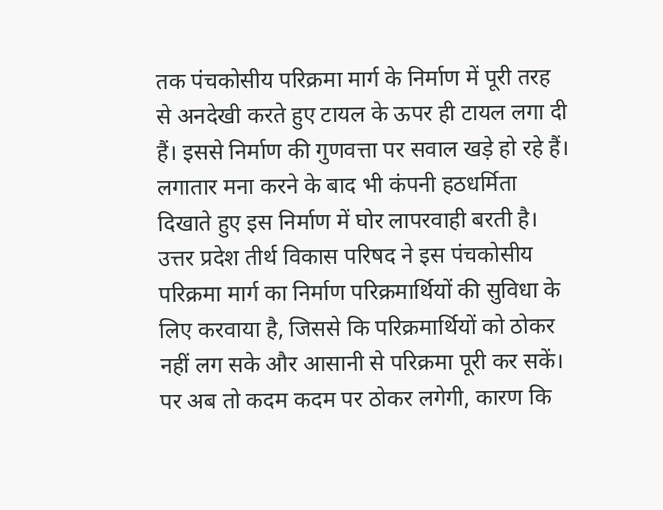तक पंचकोसीय परिक्रमा मार्ग के निर्माण में पूरी तरह से अनदेखी करते हुए टायल के ऊपर ही टायल लगा दी हैं। इससे निर्माण की गुणवत्ता पर सवाल खड़े हो रहे हैं। लगातार मना करने के बाद भी कंपनी हठधर्मिता दिखाते हुए इस निर्माण में घोर लापरवाही बरती है। उत्तर प्रदेश तीर्थ विकास परिषद ने इस पंचकोसीय परिक्रमा मार्ग का निर्माण परिक्रमार्थियों की सुविधा के लिए करवाया है, जिससे कि परिक्रमार्थियों को ठोकर नहीं लग सके और आसानी से परिक्रमा पूरी कर सकें। पर अब तो कदम कदम पर ठोकर लगेगी, कारण कि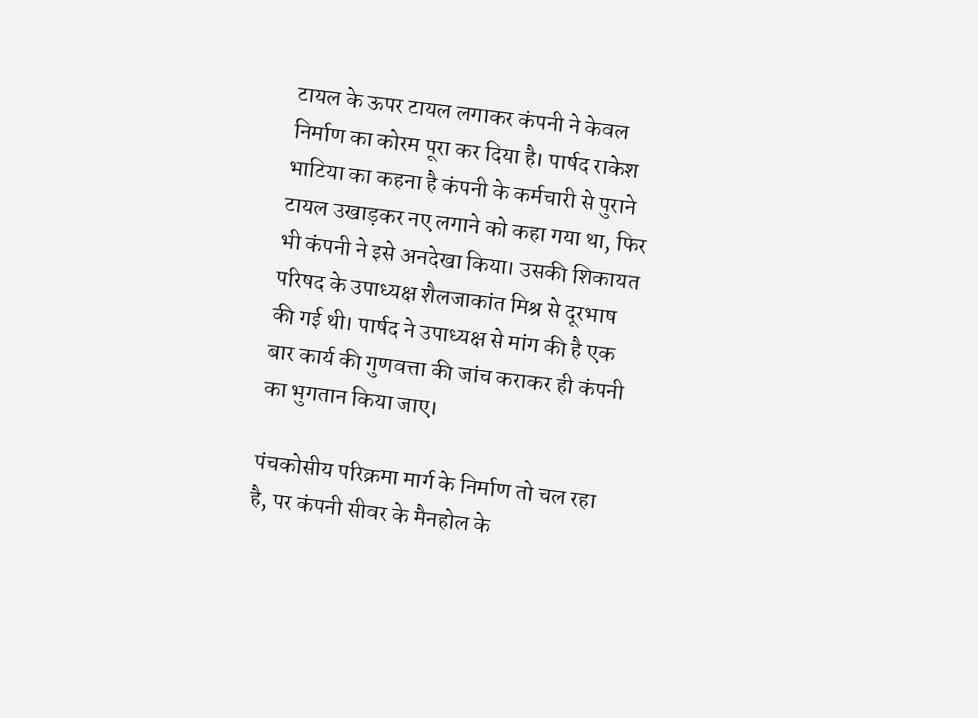टायल के ऊपर टायल लगाकर कंपनी ने केवल निर्माण का कोरम पूरा कर दिया है। पार्षद राकेश भाटिया का कहना है कंपनी के कर्मचारी से पुराने टायल उखाड़कर नए लगाने को कहा गया था, फिर भी कंपनी ने इसे अनदेखा किया। उसकी शिकायत परिषद के उपाध्यक्ष शैलजाकांत मिश्र से दूरभाष की गई थी। पार्षद ने उपाध्यक्ष से मांग की है एक बार कार्य की गुणवत्ता की जांच कराकर ही कंपनी का भुगतान किया जाए।

पंचकोसीय परिक्रमा मार्ग के निर्माण तो चल रहा है, पर कंपनी सीवर के मैनहोल के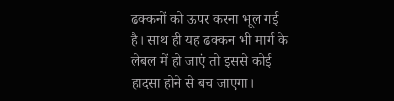ढक्कनों को ऊपर करना भूल गई है। साथ ही यह ढक्कन भी मार्ग के लेबल में हो जाएं तो इससे कोई हादसा होने से बच जाएगा।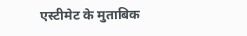एस्टीमेट के मुताबिक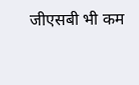जीएसबी भी कम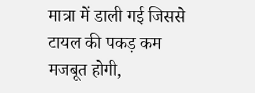मात्रा में डाली गई जिससे टायल की पकड़ कम मजबूत होगी,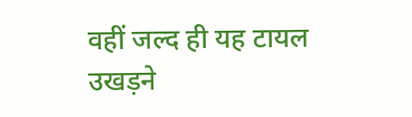वहीं जल्द ही यह टायल उखड़ने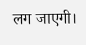लग जाएगी।